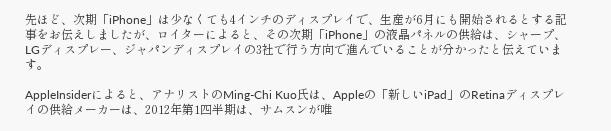先ほど、次期「iPhone」は少なくても4インチのディスプレイで、生産が6月にも開始されるとする記事をお伝えしましたが、ロイターによると、その次期「iPhone」の液晶パネルの供給は、シャープ、LGディスプレー、ジャパンディスプレイの3社で行う方向で進んでいることが分かったと伝えています。

AppleInsiderによると、アナリストのMing-Chi Kuo氏は、Appleの「新しいiPad」のRetinaディスプレイの供給メーカーは、2012年第1四半期は、サムスンが唯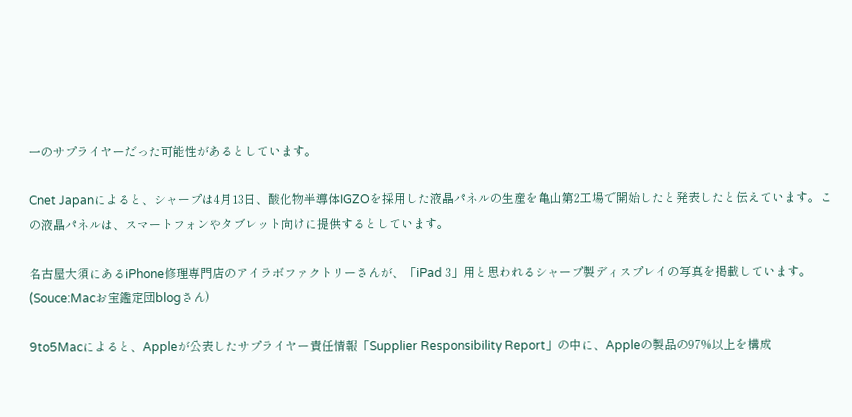一のサプライヤーだった可能性があるとしています。

Cnet Japanによると、シャープは4月13日、酸化物半導体IGZOを採用した液晶パネルの生産を亀山第2工場で開始したと発表したと伝えています。この液晶パネルは、スマートフォンやタブレット向けに提供するとしています。

名古屋大須にあるiPhone修理専門店のアイラボファクトリーさんが、「iPad 3」用と思われるシャープ製ディスプレイの写真を掲載しています。
(Souce:Macお宝鑑定団blogさん)

9to5Macによると、Appleが公表したサプライヤー責任情報「Supplier Responsibility Report」の中に、Appleの製品の97%以上を構成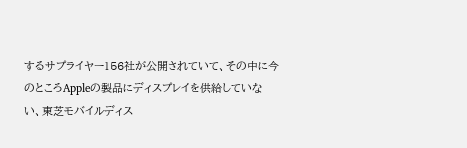するサプライヤー156社が公開されていて、その中に今のところAppleの製品にディスプレイを供給していない、東芝モバイルディス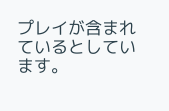プレイが含まれているとしています。